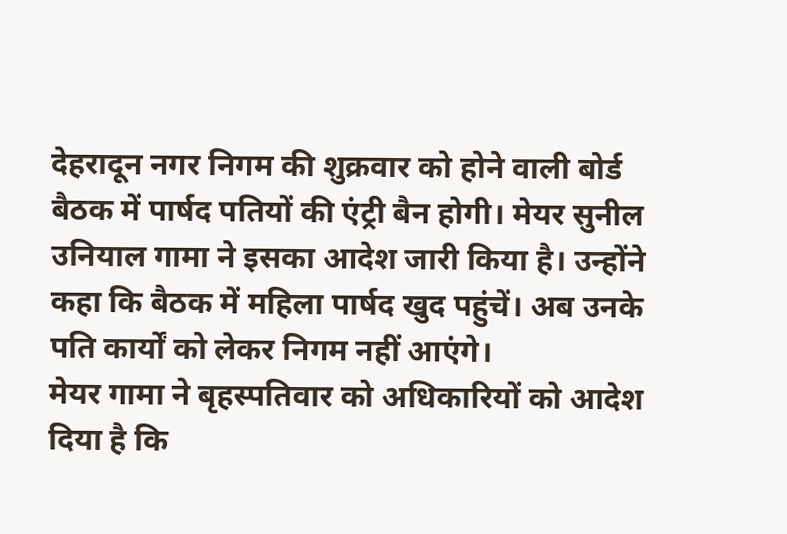देहरादून नगर निगम की शुक्रवार को होने वाली बोर्ड बैठक में पार्षद पतियों की एंट्री बैन होगी। मेयर सुनील उनियाल गामा ने इसका आदेश जारी किया है। उन्होंने कहा कि बैठक में महिला पार्षद खुद पहुंचें। अब उनके पति कार्यों को लेकर निगम नहीं आएंगे।
मेयर गामा ने बृहस्पतिवार को अधिकारियों को आदेश दिया है कि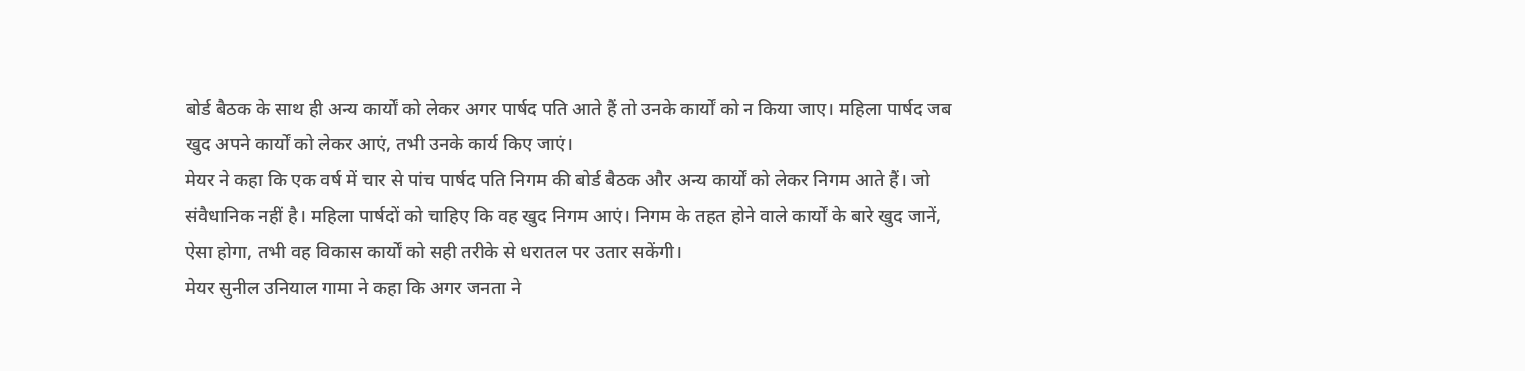बोर्ड बैठक के साथ ही अन्य कार्यों को लेकर अगर पार्षद पति आते हैं तो उनके कार्यों को न किया जाए। महिला पार्षद जब खुद अपने कार्यों को लेकर आएं, तभी उनके कार्य किए जाएं।
मेयर ने कहा कि एक वर्ष में चार से पांच पार्षद पति निगम की बोर्ड बैठक और अन्य कार्यों को लेकर निगम आते हैं। जो संवैधानिक नहीं है। महिला पार्षदों को चाहिए कि वह खुद निगम आएं। निगम के तहत होने वाले कार्यों के बारे खुद जानें, ऐसा होगा, तभी वह विकास कार्यों को सही तरीके से धरातल पर उतार सकेंगी।
मेयर सुनील उनियाल गामा ने कहा कि अगर जनता ने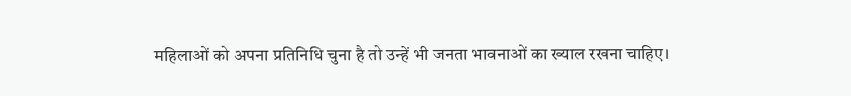महिलाओं को अपना प्रतिनिधि चुना है तो उन्हें भी जनता भावनाओं का ख्याल रखना चाहिए।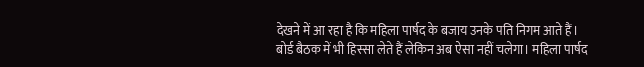देखने में आ रहा है कि महिला पार्षद के बजाय उनके पति निगम आते हैं। बोर्ड बैठक में भी हिस्सा लेते हैं लेकिन अब ऐसा नहीं चलेगा। महिला पार्षद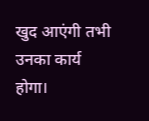खुद आएंगी तभी उनका कार्य होगा।